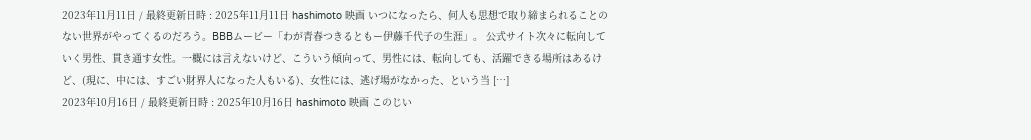2023年11月11日 / 最終更新日時 : 2025年11月11日 hashimoto 映画 いつになったら、何人も思想で取り締まられることのない世界がやってくるのだろう。BBBムービー「わが青春つきるともー伊藤千代子の生涯」。 公式サイト次々に転向していく男性、貫き通す女性。一概には言えないけど、こういう傾向って、男性には、転向しても、活躍できる場所はあるけど、(現に、中には、すごい財界人になった人もいる)、女性には、逃げ場がなかった、という当 […]
2023年10月16日 / 最終更新日時 : 2025年10月16日 hashimoto 映画 このじい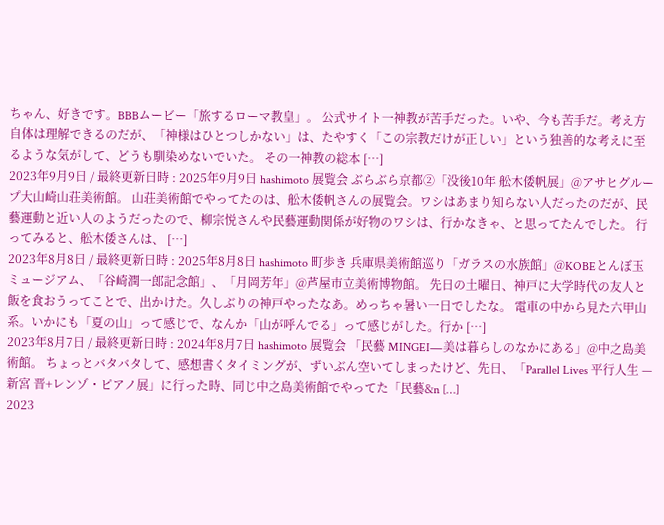ちゃん、好きです。BBBムービー「旅するローマ教皇」。 公式サイト一神教が苦手だった。いや、今も苦手だ。考え方自体は理解できるのだが、「神様はひとつしかない」は、たやすく「この宗教だけが正しい」という独善的な考えに至るような気がして、どうも馴染めないでいた。 その一神教の総本 […]
2023年9月9日 / 最終更新日時 : 2025年9月9日 hashimoto 展覧会 ぶらぶら京都②「没後10年 舩木倭帆展」@アサヒグループ大山崎山荘美術館。 山荘美術館でやってたのは、舩木倭帆さんの展覧会。ワシはあまり知らない人だったのだが、民藝運動と近い人のようだったので、柳宗悦さんや民藝運動関係が好物のワシは、行かなきゃ、と思ってたんでした。 行ってみると、舩木倭さんは、 […]
2023年8月8日 / 最終更新日時 : 2025年8月8日 hashimoto 町歩き 兵庫県美術館巡り「ガラスの水族館」@KOBEとんぼ玉ミュージアム、「谷崎潤一郎記念館」、「月岡芳年」@芦屋市立美術博物館。 先日の土曜日、神戸に大学時代の友人と飯を食おうってことで、出かけた。久しぶりの神戸やったなあ。めっちゃ暑い一日でしたな。 電車の中から見た六甲山系。いかにも「夏の山」って感じで、なんか「山が呼んでる」って感じがした。行か […]
2023年8月7日 / 最終更新日時 : 2024年8月7日 hashimoto 展覧会 「民藝 MINGEI―美は暮らしのなかにある」@中之島美術館。 ちょっとバタバタして、感想書くタイミングが、ずいぶん空いてしまったけど、先日、「Parallel Lives 平行人生 — 新宮 晋+レンゾ・ピアノ展」に行った時、同じ中之島美術館でやってた「民藝&n […]
2023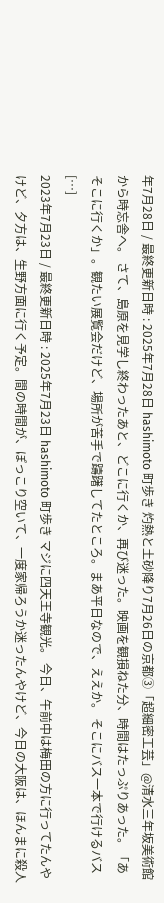年7月28日 / 最終更新日時 : 2025年7月28日 hashimoto 町歩き 灼熱と土砂降り7月26日の京都③「超細密工芸」@清水三年坂美術館から時忘舎へ。 さて、島原を見学し終わったあと、どこに行くか、再び迷った。映画を観損ねた分、時間はたっぷりあった。「あそこに行くか」。観たい展覧会だけど、場所が苦手で躊躇してたところ。まあ平日なので、ええか。 そこにバス一本で行けるバス […]
2023年7月23日 / 最終更新日時 : 2025年7月23日 hashimoto 町歩き マジに四天王寺観光。 今日、午前中は梅田の方に行ってたんやけど、夕方は、生野方面に行く予定。間の時間が、ぽっこり空いて、一度家帰ろうか迷ったんやけど、今日の大阪は、ほんまに殺人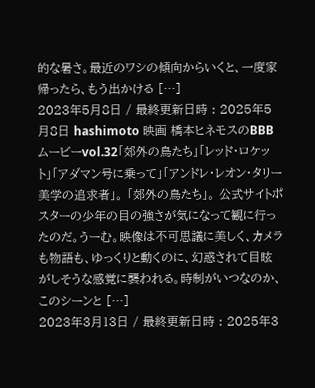的な暑さ。最近のワシの傾向からいくと、一度家帰ったら、もう出かける […]
2023年5月8日 / 最終更新日時 : 2025年5月8日 hashimoto 映画 橋本ヒネモスのBBBムービーvol.32「郊外の鳥たち」「レッド・ロケット」「アダマン号に乗って」「アンドレ・レオン・タリー美学の追求者」。 「郊外の鳥たち」。 公式サイトポスターの少年の目の強さが気になって観に行ったのだ。うーむ。映像は不可思議に美しく、カメラも物語も、ゆっくりと動くのに、幻惑されて目眩がしそうな感覚に襲われる。時制がいつなのか、このシーンと […]
2023年3月13日 / 最終更新日時 : 2025年3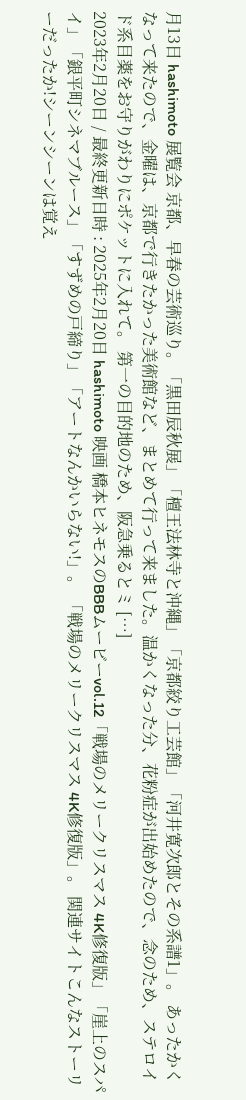月13日 hashimoto 展覧会 京都、早春の芸術巡り。「黒田辰秋展」「檀王法林寺と沖縄」「京都絞り工芸館」「河井寛次郎とその系譜1」。 あったかくなって来たので、金曜は、京都で行きたかった美術館など、まとめて行って来ました。温かくなった分、花粉症が出始めたので、念のため、ステロイド系目薬をお守りがわりにポケットに入れて。 第一の目的地のため、阪急乗るとミ […]
2023年2月20日 / 最終更新日時 : 2025年2月20日 hashimoto 映画 橋本ヒネモスのBBBムービーvol.12「戦場のメリークリスマス 4K修復版」「崖上のスパイ」「銀平町シネマブルース」「すずめの戸締り」「アートなんかいらない!」。 「戦場のメリークリスマス 4K修復版」。 関連サイトこんなストーリーだったか!シーンシーンは覚え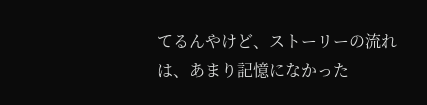てるんやけど、ストーリーの流れは、あまり記憶になかった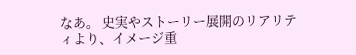なあ。 史実やストーリー展開のリアリティより、イメージ重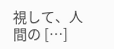視して、人間の […]